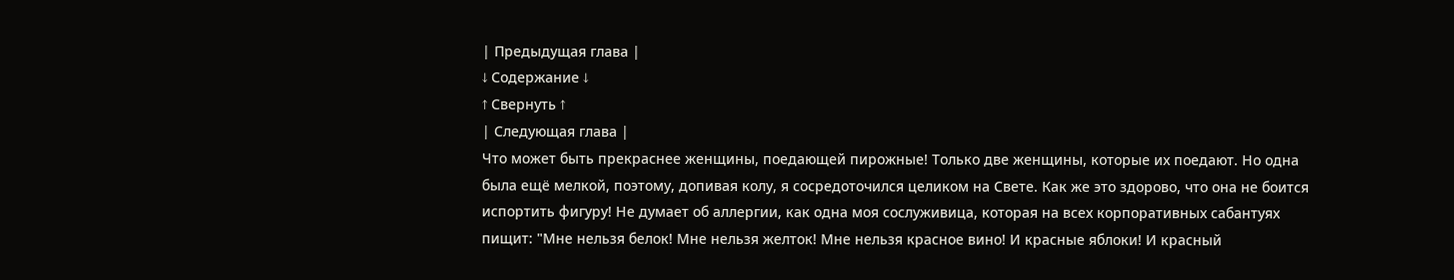| Предыдущая глава |
↓ Содержание ↓
↑ Свернуть ↑
| Следующая глава |
Что может быть прекраснее женщины, поедающей пирожные! Только две женщины, которые их поедают. Но одна была ещё мелкой, поэтому, допивая колу, я сосредоточился целиком на Свете. Как же это здорово, что она не боится испортить фигуру! Не думает об аллергии, как одна моя сослуживица, которая на всех корпоративных сабантуях пищит: "Мне нельзя белок! Мне нельзя желток! Мне нельзя красное вино! И красные яблоки! И красный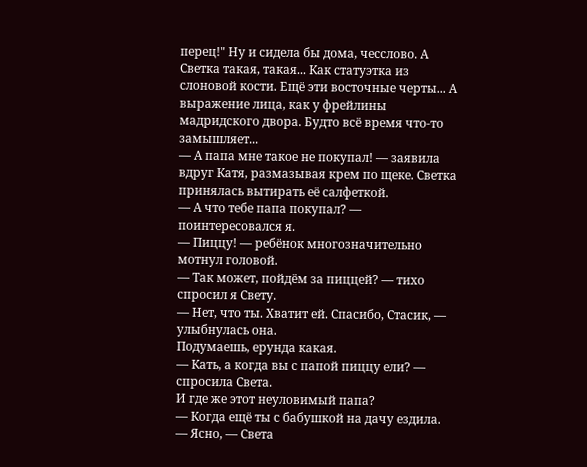перец!" Ну и сидела бы дома, чесслово. А Светка такая, такая... Как статуэтка из слоновой кости. Ещё эти восточные черты... А выражение лица, как у фрейлины мадридского двора. Будто всё время что-то замышляет...
— А папа мне такое не покупал! — заявила вдруг Катя, размазывая крем по щеке. Светка принялась вытирать её салфеткой.
— А что тебе папа покупал? — поинтересовался я.
— Пиццу! — ребёнок многозначительно мотнул головой.
— Так может, пойдём за пиццей? — тихо спросил я Свету.
— Нет, что ты. Хватит ей. Спасибо, Стасик, — улыбнулась она.
Подумаешь, ерунда какая.
— Кать, а когда вы с папой пиццу ели? — спросила Света.
И где же этот неуловимый папа?
— Когда ещё ты с бабушкой на дачу ездила.
— Ясно, — Света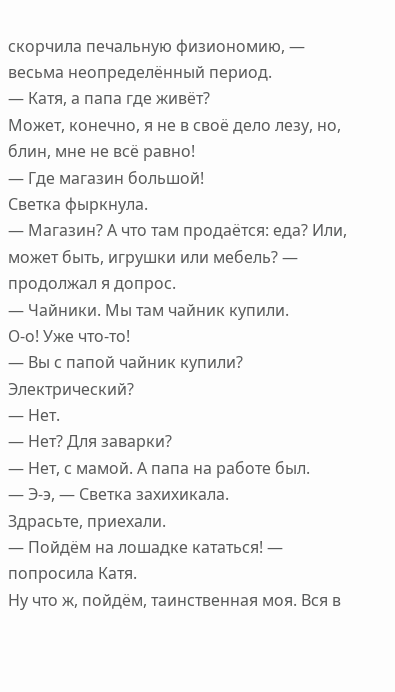скорчила печальную физиономию, — весьма неопределённый период.
— Катя, а папа где живёт?
Может, конечно, я не в своё дело лезу, но, блин, мне не всё равно!
— Где магазин большой!
Светка фыркнула.
— Магазин? А что там продаётся: еда? Или, может быть, игрушки или мебель? — продолжал я допрос.
— Чайники. Мы там чайник купили.
О-о! Уже что-то!
— Вы с папой чайник купили? Электрический?
— Нет.
— Нет? Для заварки?
— Нет, с мамой. А папа на работе был.
— Э-э, — Светка захихикала.
Здрасьте, приехали.
— Пойдём на лошадке кататься! — попросила Катя.
Ну что ж, пойдём, таинственная моя. Вся в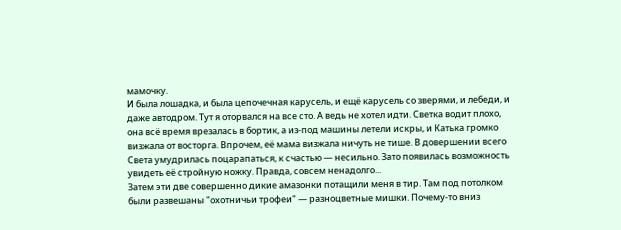мамочку.
И была лошадка, и была цепочечная карусель, и ещё карусель со зверями, и лебеди, и даже автодром. Тут я оторвался на все сто. А ведь не хотел идти. Светка водит плохо, она всё время врезалась в бортик, а из-под машины летели искры, и Катька громко визжала от восторга. Впрочем, её мама визжала ничуть не тише. В довершении всего Света умудрилась поцарапаться, к счастью — несильно. Зато появилась возможность увидеть её стройную ножку. Правда, совсем ненадолго...
Затем эти две совершенно дикие амазонки потащили меня в тир. Там под потолком были развешаны "охотничьи трофеи" — разноцветные мишки. Почему-то вниз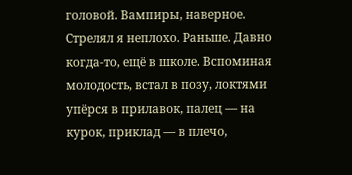головой. Вампиры, наверное.
Стрелял я неплохо. Раньше. Давно когда-то, ещё в школе. Вспоминая молодость, встал в позу, локтями упёрся в прилавок, палец — на курок, приклад — в плечо,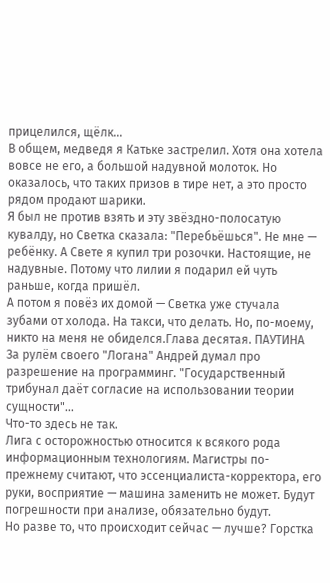прицелился, щёлк...
В общем, медведя я Катьке застрелил. Хотя она хотела вовсе не его, а большой надувной молоток. Но оказалось, что таких призов в тире нет, а это просто рядом продают шарики.
Я был не против взять и эту звёздно-полосатую кувалду, но Светка сказала: "Перебьёшься". Не мне — ребёнку. А Свете я купил три розочки. Настоящие, не надувные. Потому что лилии я подарил ей чуть раньше, когда пришёл.
А потом я повёз их домой — Светка уже стучала зубами от холода. На такси, что делать. Но, по-моему, никто на меня не обиделся.Глава десятая. ПАУТИНА
За рулём своего "Логана" Андрей думал про разрешение на программинг. "Государственный трибунал даёт согласие на использовании теории сущности"...
Что-то здесь не так.
Лига с осторожностью относится к всякого рода информационным технологиям. Магистры по-прежнему считают, что эссенциалиста-корректора, его руки, восприятие — машина заменить не может. Будут погрешности при анализе, обязательно будут.
Но разве то, что происходит сейчас — лучше? Горстка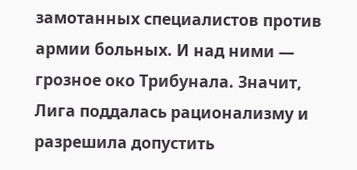замотанных специалистов против армии больных. И над ними — грозное око Трибунала. Значит, Лига поддалась рационализму и разрешила допустить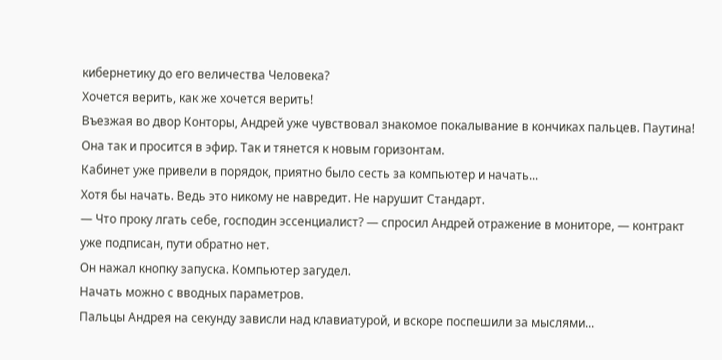кибернетику до его величества Человека?
Хочется верить, как же хочется верить!
Въезжая во двор Конторы, Андрей уже чувствовал знакомое покалывание в кончиках пальцев. Паутина! Она так и просится в эфир. Так и тянется к новым горизонтам.
Кабинет уже привели в порядок, приятно было сесть за компьютер и начать...
Хотя бы начать. Ведь это никому не навредит. Не нарушит Стандарт.
— Что проку лгать себе, господин эссенциалист? — спросил Андрей отражение в мониторе, — контракт уже подписан, пути обратно нет.
Он нажал кнопку запуска. Компьютер загудел.
Начать можно с вводных параметров.
Пальцы Андрея на секунду зависли над клавиатурой, и вскоре поспешили за мыслями...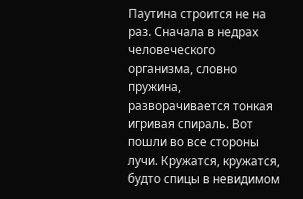Паутина строится не на раз. Сначала в недрах человеческого организма, словно пружина, разворачивается тонкая игривая спираль. Вот пошли во все стороны лучи. Кружатся, кружатся, будто спицы в невидимом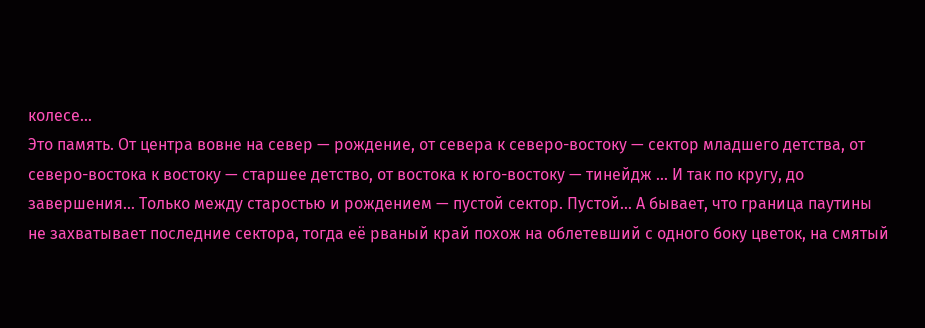колесе...
Это память. От центра вовне на север — рождение, от севера к северо-востоку — сектор младшего детства, от северо-востока к востоку — старшее детство, от востока к юго-востоку — тинейдж ... И так по кругу, до завершения... Только между старостью и рождением — пустой сектор. Пустой... А бывает, что граница паутины не захватывает последние сектора, тогда её рваный край похож на облетевший с одного боку цветок, на смятый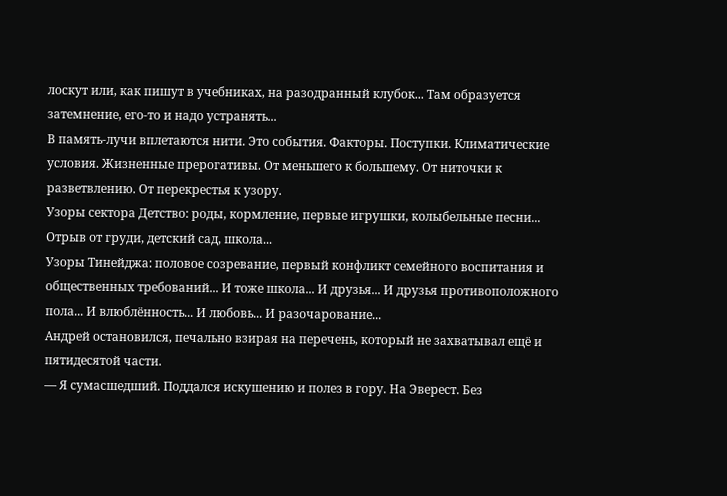лоскут или, как пишут в учебниках, на разодранный клубок... Там образуется затемнение, его-то и надо устранять...
В память-лучи вплетаются нити. Это события. Факторы. Поступки. Климатические условия. Жизненные прерогативы. От меньшего к большему. От ниточки к разветвлению. От перекрестья к узору.
Узоры сектора Детство: роды, кормление, первые игрушки, колыбельные песни... Отрыв от груди, детский сад, школа...
Узоры Тинейджа: половое созревание, первый конфликт семейного воспитания и общественных требований... И тоже школа... И друзья... И друзья противоположного пола... И влюблённость... И любовь... И разочарование...
Андрей остановился, печально взирая на перечень, который не захватывал ещё и пятидесятой части.
— Я сумасшедший. Поддался искушению и полез в гору. На Эверест. Без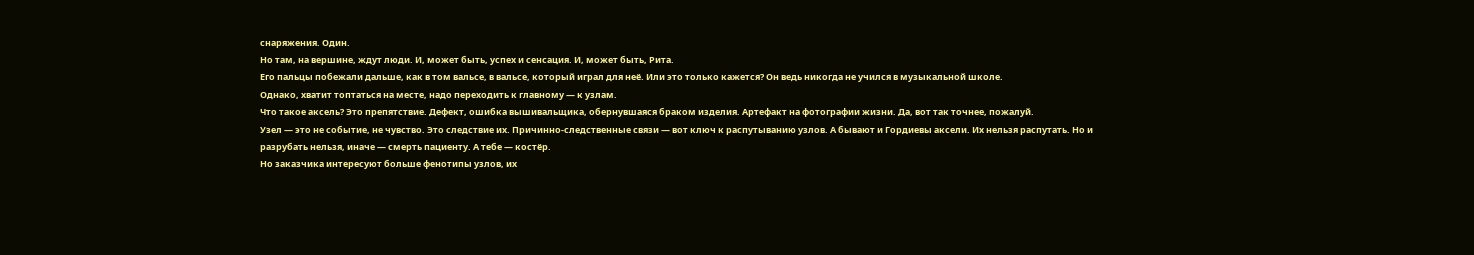снаряжения. Один.
Но там, на вершине, ждут люди. И, может быть, успех и сенсация. И, может быть, Рита.
Его пальцы побежали дальше, как в том вальсе, в вальсе, который играл для неё. Или это только кажется? Он ведь никогда не учился в музыкальной школе.
Однако, хватит топтаться на месте, надо переходить к главному — к узлам.
Что такое аксель? Это препятствие. Дефект, ошибка вышивальщика, обернувшаяся браком изделия. Артефакт на фотографии жизни. Да, вот так точнее, пожалуй.
Узел — это не событие, не чувство. Это следствие их. Причинно-следственные связи — вот ключ к распутыванию узлов. А бывают и Гордиевы аксели. Их нельзя распутать. Но и разрубать нельзя, иначе — смерть пациенту. А тебе — костёр.
Но заказчика интересуют больше фенотипы узлов, их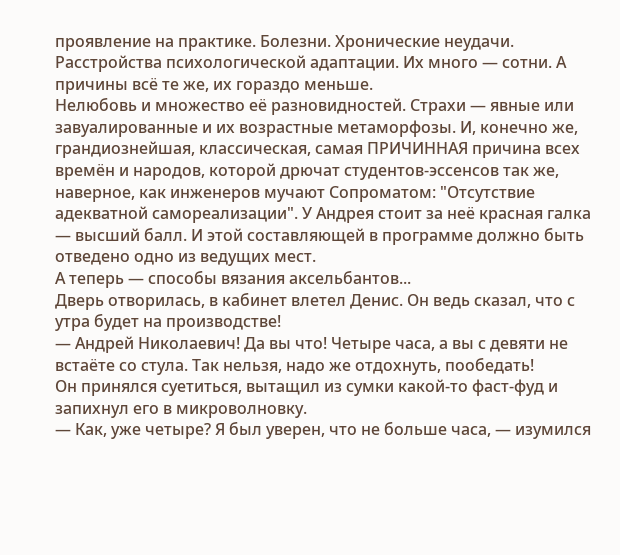проявление на практике. Болезни. Хронические неудачи. Расстройства психологической адаптации. Их много — сотни. А причины всё те же, их гораздо меньше.
Нелюбовь и множество её разновидностей. Страхи — явные или завуалированные и их возрастные метаморфозы. И, конечно же, грандиознейшая, классическая, самая ПРИЧИННАЯ причина всех времён и народов, которой дрючат студентов-эссенсов так же, наверное, как инженеров мучают Сопроматом: "Отсутствие адекватной самореализации". У Андрея стоит за неё красная галка — высший балл. И этой составляющей в программе должно быть отведено одно из ведущих мест.
А теперь — способы вязания аксельбантов...
Дверь отворилась, в кабинет влетел Денис. Он ведь сказал, что с утра будет на производстве!
— Андрей Николаевич! Да вы что! Четыре часа, а вы с девяти не встаёте со стула. Так нельзя, надо же отдохнуть, пообедать!
Он принялся суетиться, вытащил из сумки какой-то фаст-фуд и запихнул его в микроволновку.
— Как, уже четыре? Я был уверен, что не больше часа, — изумился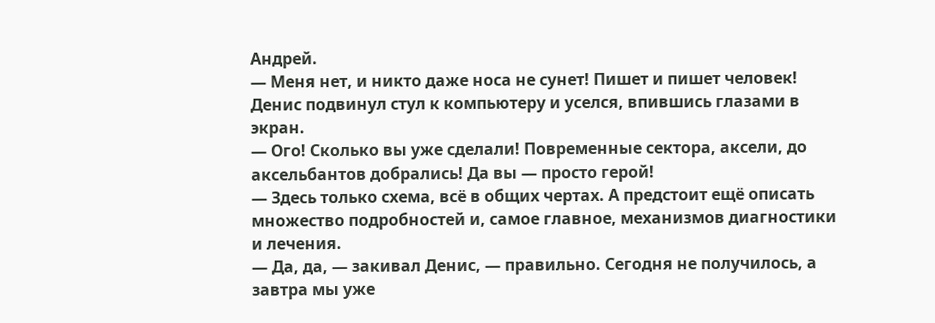Андрей.
— Меня нет, и никто даже носа не сунет! Пишет и пишет человек!
Денис подвинул стул к компьютеру и уселся, впившись глазами в экран.
— Ого! Сколько вы уже сделали! Повременные сектора, аксели, до аксельбантов добрались! Да вы — просто герой!
— Здесь только схема, всё в общих чертах. А предстоит ещё описать множество подробностей и, самое главное, механизмов диагностики и лечения.
— Да, да, — закивал Денис, — правильно. Сегодня не получилось, а завтра мы уже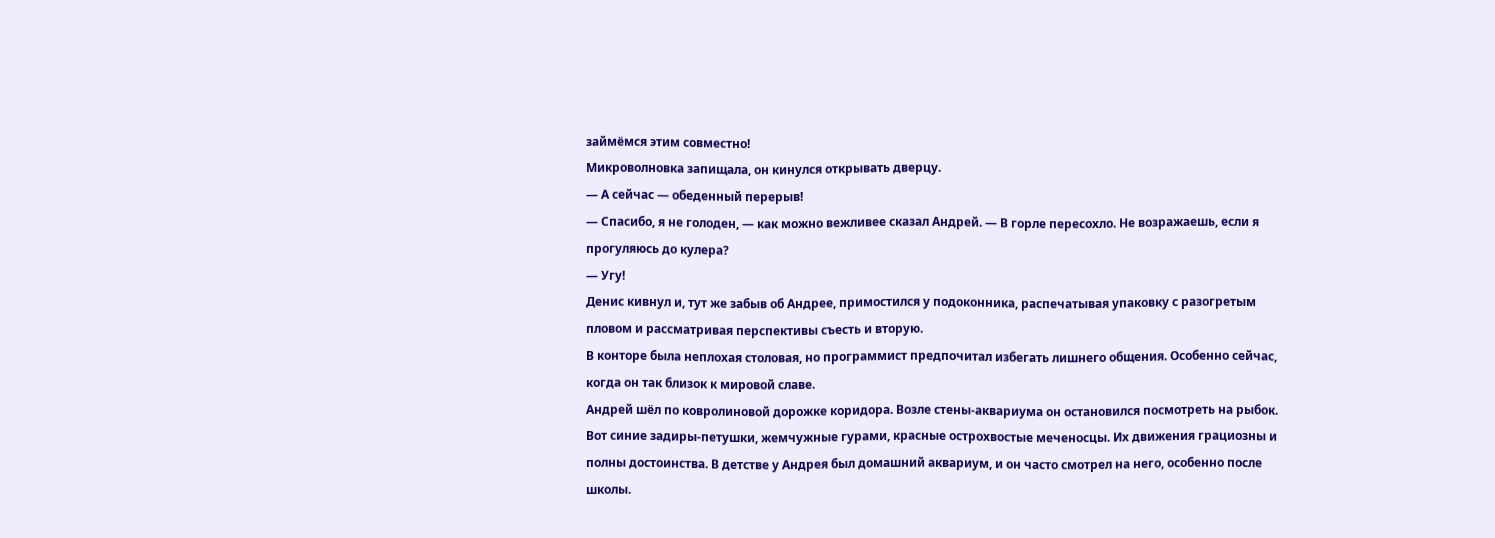займёмся этим совместно!
Микроволновка запищала, он кинулся открывать дверцу.
— А сейчас — обеденный перерыв!
— Спасибо, я не голоден, — как можно вежливее сказал Андрей. — В горле пересохло. Не возражаешь, если я прогуляюсь до кулера?
— Угу!
Денис кивнул и, тут же забыв об Андрее, примостился у подоконника, распечатывая упаковку с разогретым пловом и рассматривая перспективы съесть и вторую.
В конторе была неплохая столовая, но программист предпочитал избегать лишнего общения. Особенно сейчас, когда он так близок к мировой славе.
Андрей шёл по ковролиновой дорожке коридора. Возле стены-аквариума он остановился посмотреть на рыбок. Вот синие задиры-петушки, жемчужные гурами, красные острохвостые меченосцы. Их движения грациозны и полны достоинства. В детстве у Андрея был домашний аквариум, и он часто смотрел на него, особенно после школы.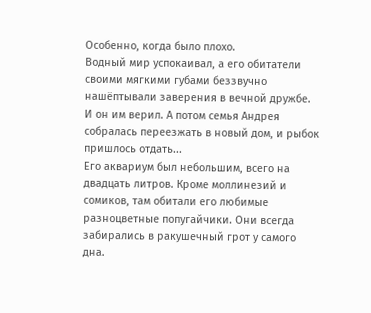Особенно, когда было плохо.
Водный мир успокаивал, а его обитатели своими мягкими губами беззвучно нашёптывали заверения в вечной дружбе. И он им верил. А потом семья Андрея собралась переезжать в новый дом, и рыбок пришлось отдать...
Его аквариум был небольшим, всего на двадцать литров. Кроме моллинезий и сомиков, там обитали его любимые разноцветные попугайчики. Они всегда забирались в ракушечный грот у самого дна.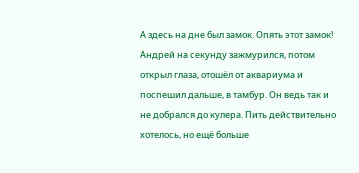А здесь на дне был замок. Опять этот замок! Андрей на секунду зажмурился, потом открыл глаза, отошёл от аквариума и поспешил дальше, в тамбур. Он ведь так и не добрался до кулера. Пить действительно хотелось, но ещё больше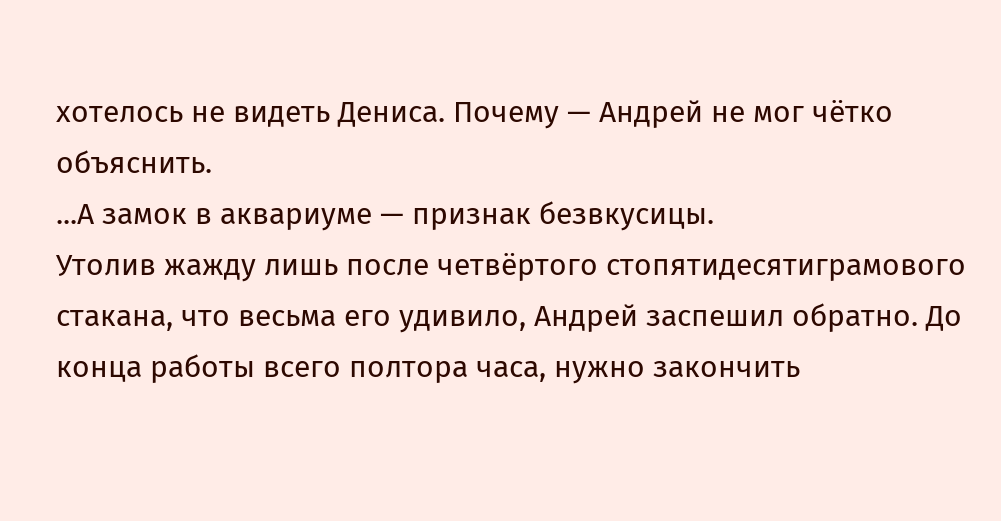хотелось не видеть Дениса. Почему — Андрей не мог чётко объяснить.
...А замок в аквариуме — признак безвкусицы.
Утолив жажду лишь после четвёртого стопятидесятиграмового стакана, что весьма его удивило, Андрей заспешил обратно. До конца работы всего полтора часа, нужно закончить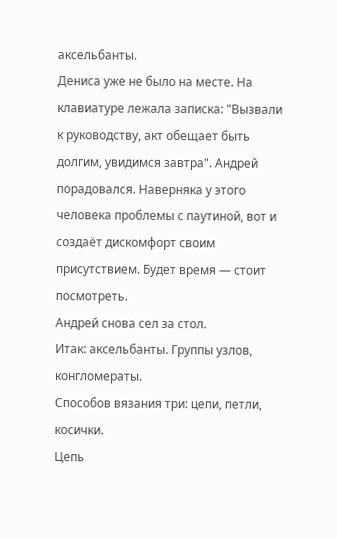аксельбанты.
Дениса уже не было на месте. На клавиатуре лежала записка: "Вызвали к руководству, акт обещает быть долгим, увидимся завтра". Андрей порадовался. Наверняка у этого человека проблемы с паутиной, вот и создаёт дискомфорт своим присутствием. Будет время — стоит посмотреть.
Андрей снова сел за стол.
Итак: аксельбанты. Группы узлов, конгломераты.
Способов вязания три: цепи, петли, косички.
Цепь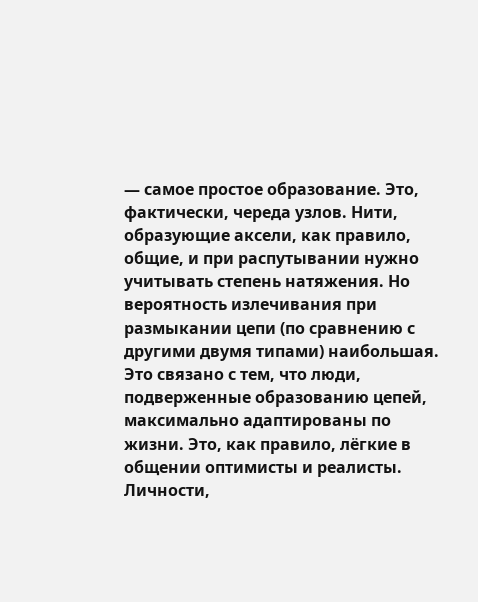— самое простое образование. Это, фактически, череда узлов. Нити, образующие аксели, как правило, общие, и при распутывании нужно учитывать степень натяжения. Но вероятность излечивания при размыкании цепи (по сравнению с другими двумя типами) наибольшая. Это связано с тем, что люди, подверженные образованию цепей, максимально адаптированы по жизни. Это, как правило, лёгкие в общении оптимисты и реалисты. Личности,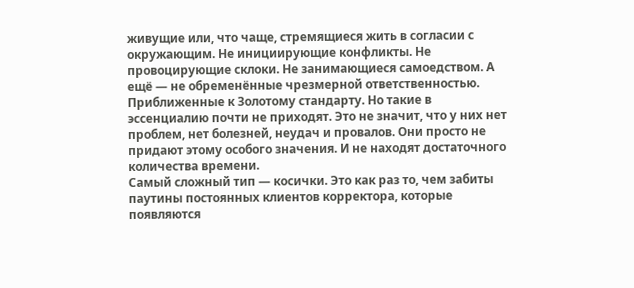живущие или, что чаще, стремящиеся жить в согласии с окружающим. Не инициирующие конфликты. Не провоцирующие склоки. Не занимающиеся самоедством. А ещё — не обременённые чрезмерной ответственностью. Приближенные к Золотому стандарту. Но такие в эссенциалию почти не приходят. Это не значит, что у них нет проблем, нет болезней, неудач и провалов. Они просто не придают этому особого значения. И не находят достаточного количества времени.
Самый сложный тип — косички. Это как раз то, чем забиты паутины постоянных клиентов корректора, которые появляются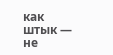как штык — не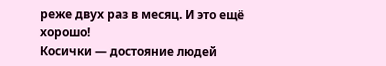реже двух раз в месяц. И это ещё хорошо!
Косички — достояние людей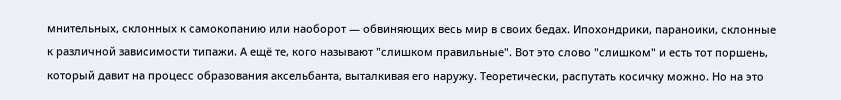мнительных, склонных к самокопанию или наоборот — обвиняющих весь мир в своих бедах. Ипохондрики, параноики, склонные к различной зависимости типажи. А ещё те, кого называют "слишком правильные". Вот это слово "слишком" и есть тот поршень, который давит на процесс образования аксельбанта, выталкивая его наружу. Теоретически, распутать косичку можно. Но на это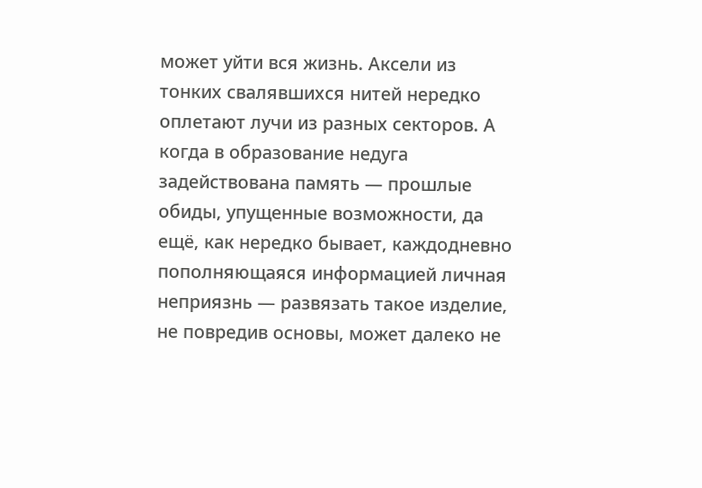может уйти вся жизнь. Аксели из тонких свалявшихся нитей нередко оплетают лучи из разных секторов. А когда в образование недуга задействована память — прошлые обиды, упущенные возможности, да ещё, как нередко бывает, каждодневно пополняющаяся информацией личная неприязнь — развязать такое изделие, не повредив основы, может далеко не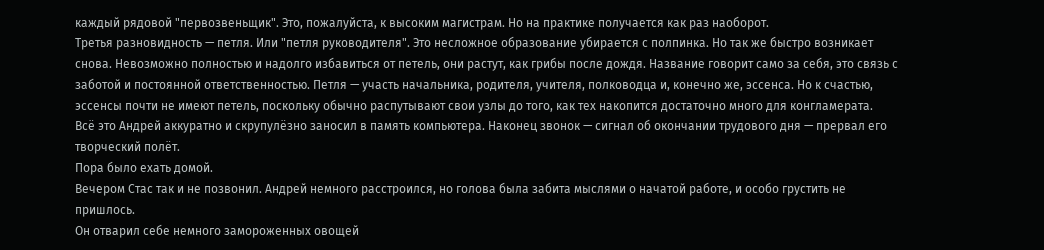каждый рядовой "первозвеньщик". Это, пожалуйста, к высоким магистрам. Но на практике получается как раз наоборот.
Третья разновидность — петля. Или "петля руководителя". Это несложное образование убирается с полпинка. Но так же быстро возникает снова. Невозможно полностью и надолго избавиться от петель, они растут, как грибы после дождя. Название говорит само за себя, это связь с заботой и постоянной ответственностью. Петля — участь начальника, родителя, учителя, полководца и, конечно же, эссенса. Но к счастью, эссенсы почти не имеют петель, поскольку обычно распутывают свои узлы до того, как тех накопится достаточно много для конгламерата.
Всё это Андрей аккуратно и скрупулёзно заносил в память компьютера. Наконец звонок — сигнал об окончании трудового дня — прервал его творческий полёт.
Пора было ехать домой.
Вечером Стас так и не позвонил. Андрей немного расстроился, но голова была забита мыслями о начатой работе, и особо грустить не пришлось.
Он отварил себе немного замороженных овощей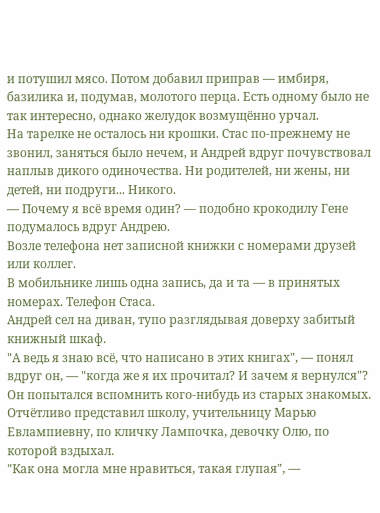и потушил мясо. Потом добавил приправ — имбиря, базилика и, подумав, молотого перца. Есть одному было не так интересно, однако желудок возмущённо урчал.
На тарелке не осталось ни крошки. Стас по-прежнему не звонил, заняться было нечем, и Андрей вдруг почувствовал наплыв дикого одиночества. Ни родителей, ни жены, ни детей, ни подруги... Никого.
— Почему я всё время один? — подобно крокодилу Гене подумалось вдруг Андрею.
Возле телефона нет записной книжки с номерами друзей или коллег.
В мобильнике лишь одна запись, да и та — в принятых номерах. Телефон Стаса.
Андрей сел на диван, тупо разглядывая доверху забитый книжный шкаф.
"А ведь я знаю всё, что написано в этих книгах", — понял вдруг он, — "когда же я их прочитал? И зачем я вернулся"?
Он попытался вспомнить кого-нибудь из старых знакомых. Отчётливо представил школу, учительницу Марью Евлампиевну, по кличку Лампочка, девочку Олю, по которой вздыхал.
"Как она могла мне нравиться, такая глупая", —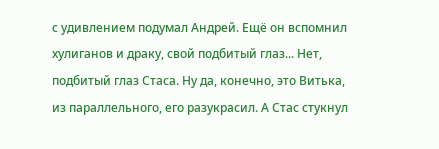с удивлением подумал Андрей. Ещё он вспомнил хулиганов и драку, свой подбитый глаз... Нет, подбитый глаз Стаса. Ну да, конечно, это Витька, из параллельного, его разукрасил. А Стас стукнул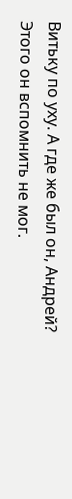Витьку по уху. А где же был он, Андрей?
Этого он вспомнить не мог.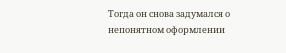Тогда он снова задумался о непонятном оформлении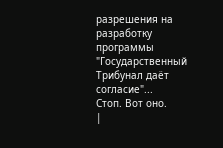разрешения на разработку программы
"Государственный Трибунал даёт согласие"...
Стоп. Вот оно.
|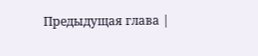Предыдущая глава |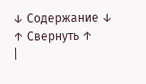↓ Содержание ↓
↑ Свернуть ↑
|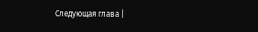Следующая глава |